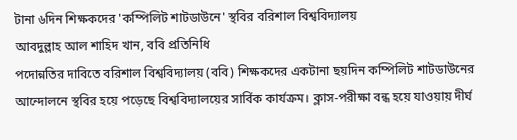টানা ৬দিন শিক্ষকদের 'কম্পিলিট শাটডাউনে' স্থবির বরিশাল বিশ্ববিদ্যালয়
আবদুল্লাহ আল শাহিদ খান, ববি প্রতিনিধি
পদোন্নতির দাবিতে বরিশাল বিশ্ববিদ্যালয় (ববি) শিক্ষকদের একটানা ছয়দিন কম্পিলিট শাটডাউনের আন্দোলনে স্থবির হয়ে পড়েছে বিশ্ববিদ্যালয়ের সার্বিক কার্যক্রম। ক্লাস-পরীক্ষা বন্ধ হয়ে যাওয়ায় দীর্ঘ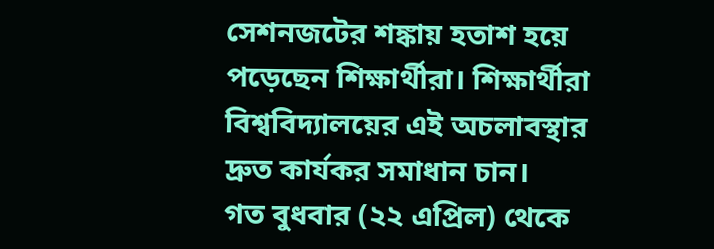সেশনজটের শঙ্কায় হতাশ হয়ে পড়েছেন শিক্ষার্থীরা। শিক্ষার্থীরা বিশ্ববিদ্যালয়ের এই অচলাবস্থার দ্রুত কার্যকর সমাধান চান।
গত বুধবার (২২ এপ্রিল) থেকে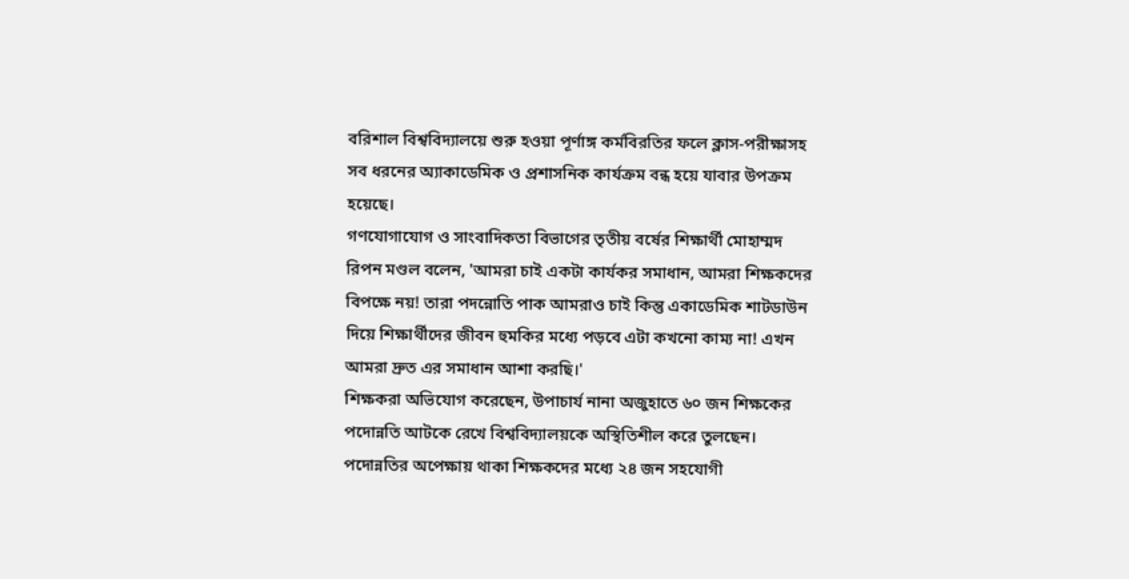বরিশাল বিশ্ববিদ্যালয়ে শুরু হওয়া পূর্ণাঙ্গ কর্মবিরতির ফলে ক্লাস-পরীক্ষাসহ সব ধরনের অ্যাকাডেমিক ও প্রশাসনিক কার্যক্রম বন্ধ হয়ে যাবার উপক্রম হয়েছে।
গণযোগাযোগ ও সাংবাদিকতা বিভাগের তৃতীয় বর্ষের শিক্ষার্থী মোহাম্মদ রিপন মণ্ডল বলেন, 'আমরা চাই একটা কার্যকর সমাধান, আমরা শিক্ষকদের বিপক্ষে নয়! তারা পদন্নোতি পাক আমরাও চাই কিন্তু একাডেমিক শাটডাউন দিয়ে শিক্ষার্থীদের জীবন হুমকির মধ্যে পড়বে এটা কখনো কাম্য না! এখন আমরা দ্রুত এর সমাধান আশা করছি।'
শিক্ষকরা অভিযোগ করেছেন, উপাচার্য নানা অজুহাতে ৬০ জন শিক্ষকের পদোন্নতি আটকে রেখে বিশ্ববিদ্যালয়কে অস্থিতিশীল করে তুলছেন। পদোন্নতির অপেক্ষায় থাকা শিক্ষকদের মধ্যে ২৪ জন সহযোগী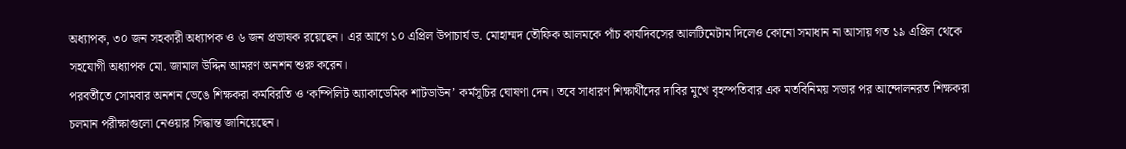অধ্যাপক, ৩০ জন সহকারী অধ্যাপক ও ৬ জন প্রভাষক রয়েছেন। এর আগে ১০ এপ্রিল উপাচার্য ড. মোহাম্মদ তৌফিক আলমকে পাঁচ কার্যদিবসের আলটিমেটাম দিলেও কোনো সমাধান না আসায় গত ১৯ এপ্রিল থেকে সহযোগী অধ্যাপক মো. জামাল উদ্দিন আমরণ অনশন শুরু করেন।
পরবর্তীতে সোমবার অনশন ভেঙে শিক্ষকরা কর্মবিরতি ও ‘কম্পিলিট অ্যাকাডেমিক শাটডাউন’ কর্মসূচির ঘোষণা দেন। তবে সাধারণ শিক্ষার্থীদের দাবির মুখে বৃহস্পতিবার এক মতবিনিময় সভার পর আন্দোলনরত শিক্ষকরা চলমান পরীক্ষাগুলো নেওয়ার সিদ্ধান্ত জানিয়েছেন।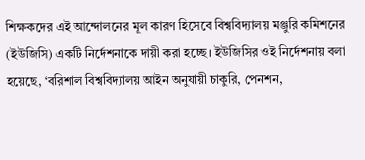শিক্ষকদের এই আন্দোলনের মূল কারণ হিসেবে বিশ্ববিদ্যালয় মঞ্জুরি কমিশনের (ইউজিসি) একটি নির্দেশনাকে দায়ী করা হচ্ছে। ইউজিসির ওই নির্দেশনায় বলা হয়েছে, ‘বরিশাল বিশ্ববিদ্যালয় আইন অনুযায়ী চাকুরি, পেনশন,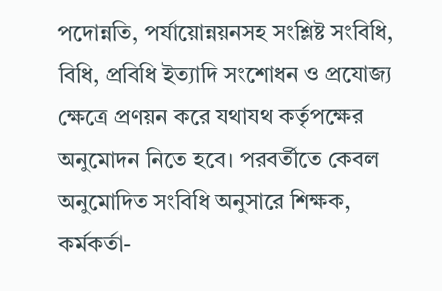পদোন্নতি, পর্যায়োন্নয়নসহ সংশ্লিষ্ট সংবিধি, বিধি, প্রবিধি ইত্যাদি সংশোধন ও প্রযোজ্য ক্ষেত্রে প্রণয়ন করে যথাযথ কর্তৃপক্ষের অনুমোদন নিতে হবে। পরবর্তীতে কেবল অনুমোদিত সংবিধি অনুসারে শিক্ষক, কর্মকর্তা-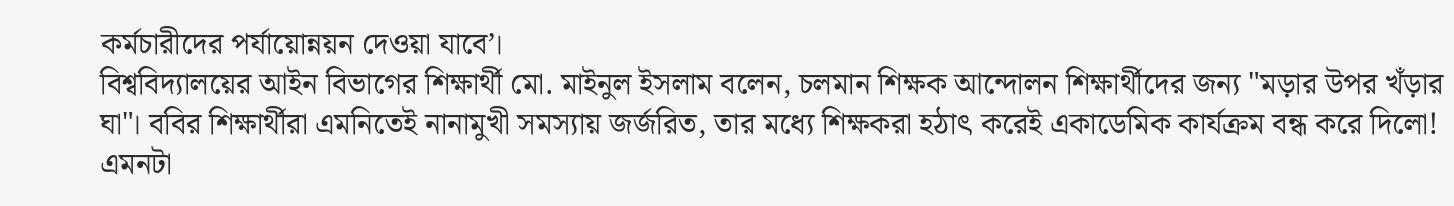কর্মচারীদের পর্যায়োন্নয়ন দেওয়া যাবে’।
বিশ্ববিদ্যালয়ের আইন বিভাগের শিক্ষার্থী মো. মাইনুল ইসলাম বলেন, চলমান শিক্ষক আন্দোলন শিক্ষার্থীদের জন্য "মড়ার উপর খঁড়ার ঘা"। ববির শিক্ষার্থীরা এমনিতেই নানামুখী সমস্যায় জর্জরিত, তার মধ্যে শিক্ষকরা হঠাৎ করেই একাডেমিক কার্যক্রম বন্ধ করে দিলো! এমনটা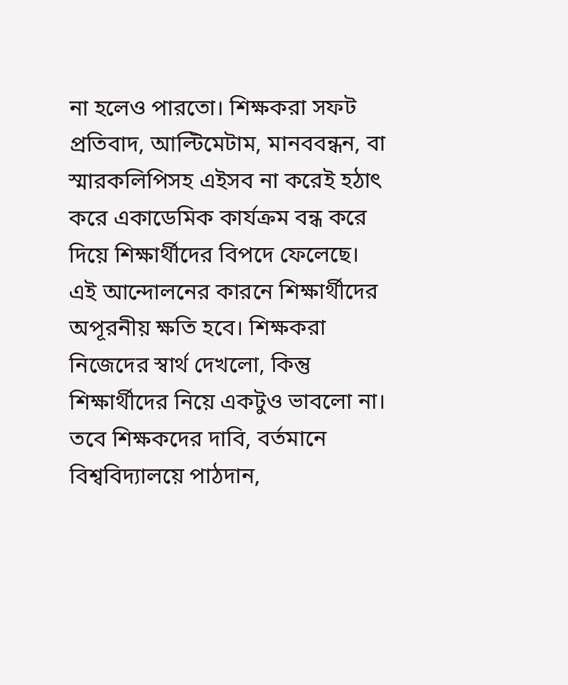না হলেও পারতো। শিক্ষকরা সফট প্রতিবাদ, আল্টিমেটাম, মানববন্ধন, বা স্মারকলিপিসহ এইসব না করেই হঠাৎ করে একাডেমিক কার্যক্রম বন্ধ করে দিয়ে শিক্ষার্থীদের বিপদে ফেলেছে। এই আন্দোলনের কারনে শিক্ষার্থীদের অপূরনীয় ক্ষতি হবে। শিক্ষকরা নিজেদের স্বার্থ দেখলো, কিন্তু শিক্ষার্থীদের নিয়ে একটুও ভাবলো না।
তবে শিক্ষকদের দাবি, বর্তমানে বিশ্ববিদ্যালয়ে পাঠদান,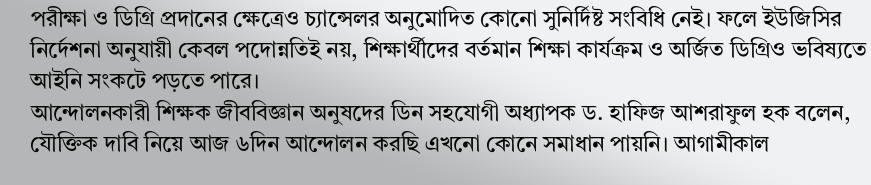পরীক্ষা ও ডিগ্রি প্রদানের ক্ষেত্রেও চ্যান্সেলর অনুমোদিত কোনো সুনির্দিষ্ট সংবিধি নেই। ফলে ইউজিসির নির্দেশনা অনুযায়ী কেবল পদোন্নতিই নয়, শিক্ষার্থীদের বর্তমান শিক্ষা কার্যক্রম ও অর্জিত ডিগ্রিও ভবিষ্যতে আইনি সংকটে পড়তে পারে।
আন্দোলনকারী শিক্ষক জীববিজ্ঞান অনুষদের ডিন সহযোগী অধ্যাপক ড. হাফিজ আশরাফুল হক বলেন, যৌক্তিক দাবি নিয়ে আজ ৬দিন আন্দোলন করছি এখনো কোনে সমাধান পায়নি। আগামীকাল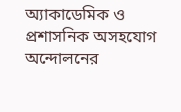অ্যাকাডেমিক ও প্রশাসনিক অসহযোগ অন্দোলনের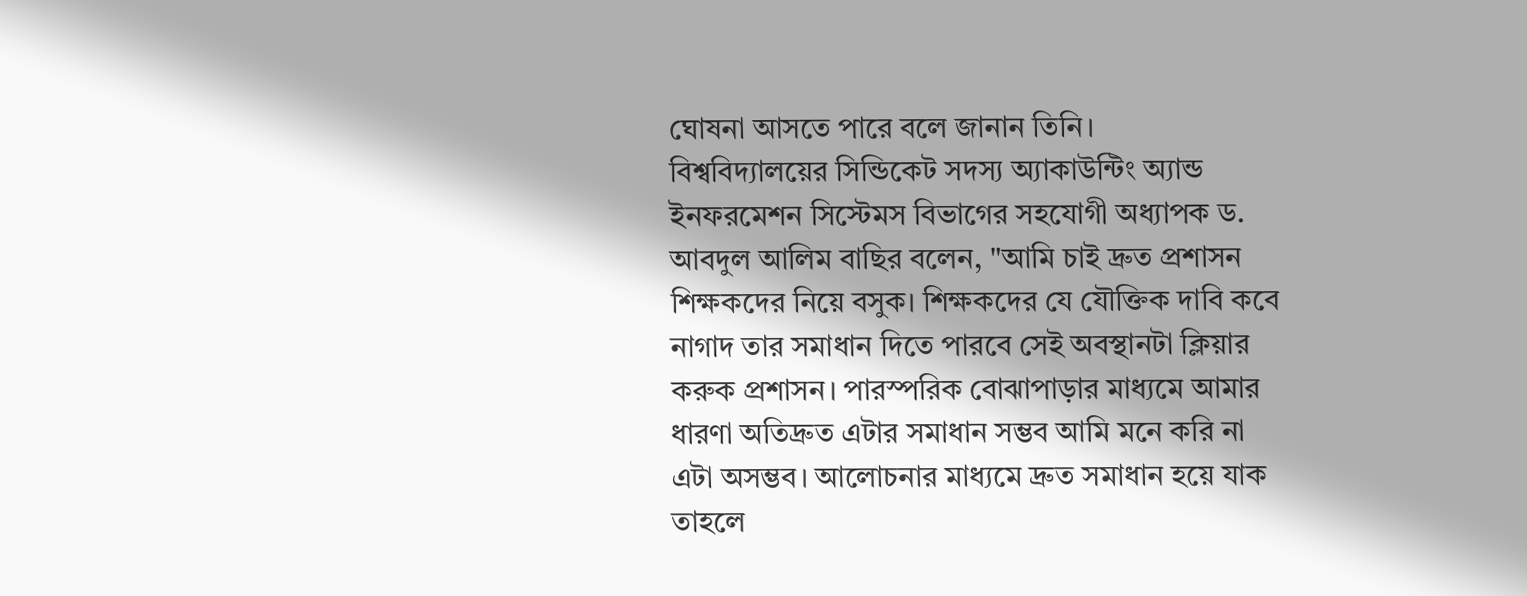ঘোষনা আসতে পারে বলে জানান তিনি।
বিশ্ববিদ্যালয়ের সিন্ডিকেট সদস্য অ্যাকাউন্টিং অ্যান্ড ইনফরমেশন সিস্টেমস বিভাগের সহযোগী অধ্যাপক ড. আবদুল আলিম বাছির বলেন, "আমি চাই দ্রুত প্রশাসন শিক্ষকদের নিয়ে বসুক। শিক্ষকদের যে যৌক্তিক দাবি কবে নাগাদ তার সমাধান দিতে পারবে সেই অবস্থানটা ক্লিয়ার করুক প্রশাসন। পারস্পরিক বোঝাপাড়ার মাধ্যমে আমার ধারণা অতিদ্রুত এটার সমাধান সম্ভব আমি মনে করি না এটা অসম্ভব। আলোচনার মাধ্যমে দ্রুত সমাধান হয়ে যাক তাহলে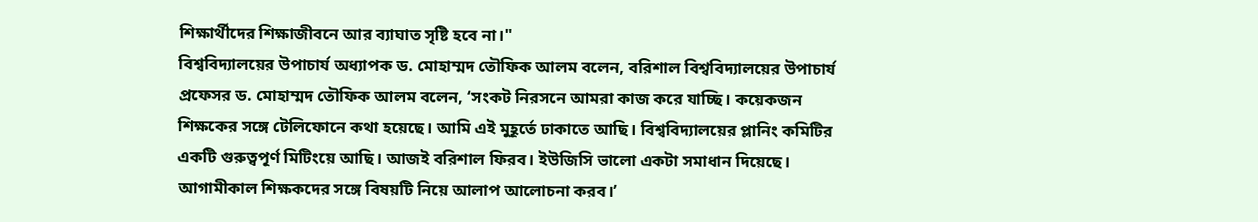শিক্ষার্থীদের শিক্ষাজীবনে আর ব্যাঘাত সৃষ্টি হবে না।"
বিশ্ববিদ্যালয়ের উপাচার্য অধ্যাপক ড. মোহাম্মদ তৌফিক আলম বলেন, বরিশাল বিশ্ববিদ্যালয়ের উপাচার্য প্রফেসর ড. মোহাম্মদ তৌফিক আলম বলেন, ‘সংকট নিরসনে আমরা কাজ করে যাচ্ছি। কয়েকজন শিক্ষকের সঙ্গে টেলিফোনে কথা হয়েছে। আমি এই মুহূর্তে ঢাকাতে আছি। বিশ্ববিদ্যালয়ের প্লানিং কমিটির একটি গুরুত্বপূর্ণ মিটিংয়ে আছি। আজই বরিশাল ফিরব। ইউজিসি ভালো একটা সমাধান দিয়েছে। আগামীকাল শিক্ষকদের সঙ্গে বিষয়টি নিয়ে আলাপ আলোচনা করব।’